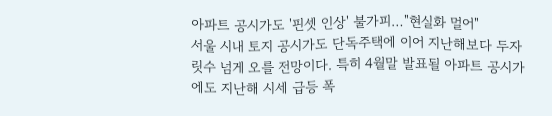아파트 공시가도 '핀셋 인상' 불가피…"현실화 멀어"
서울 시내 토지 공시가도 단독주택에 이어 지난해보다 두자릿수 넘게 오를 전망이다. 특히 4월말 발표될 아파트 공시가에도 지난해 시세 급등 폭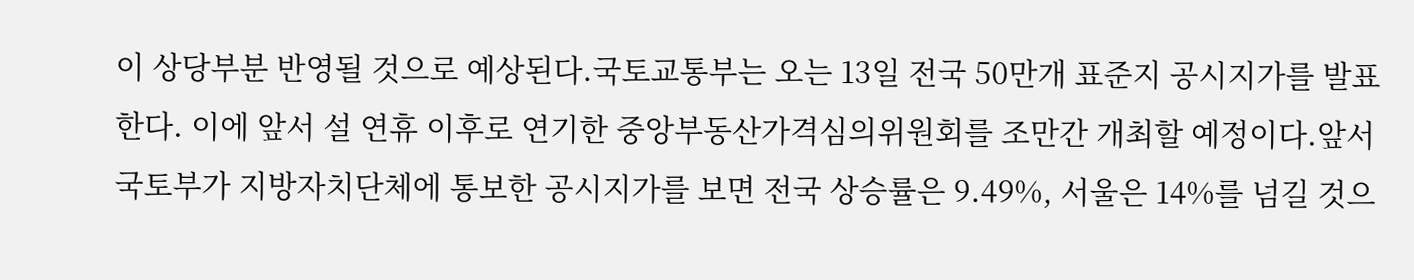이 상당부분 반영될 것으로 예상된다.국토교통부는 오는 13일 전국 50만개 표준지 공시지가를 발표한다. 이에 앞서 설 연휴 이후로 연기한 중앙부동산가격심의위원회를 조만간 개최할 예정이다.앞서 국토부가 지방자치단체에 통보한 공시지가를 보면 전국 상승률은 9.49%, 서울은 14%를 넘길 것으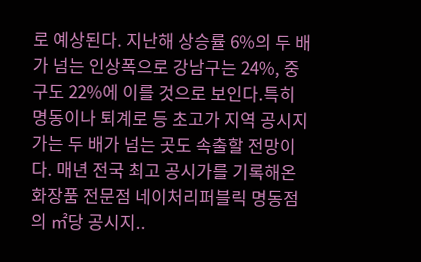로 예상된다. 지난해 상승률 6%의 두 배가 넘는 인상폭으로 강남구는 24%, 중구도 22%에 이를 것으로 보인다.특히 명동이나 퇴계로 등 초고가 지역 공시지가는 두 배가 넘는 곳도 속출할 전망이다. 매년 전국 최고 공시가를 기록해온 화장품 전문점 네이처리퍼블릭 명동점의 ㎡당 공시지..